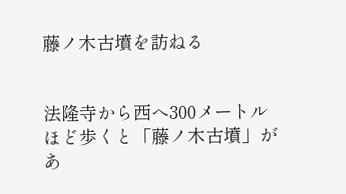藤ノ木古墳を訪ねる


法隆寺から西へ300メートルほど歩くと「藤ノ木古墳」があ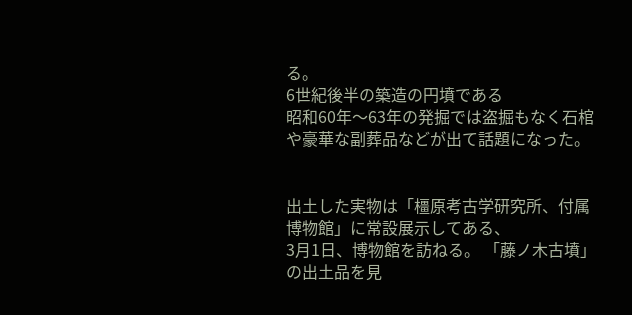る。
6世紀後半の築造の円墳である
昭和60年〜63年の発掘では盗掘もなく石棺や豪華な副葬品などが出て話題になった。


出土した実物は「橿原考古学研究所、付属博物館」に常設展示してある、
3月1日、博物館を訪ねる。 「藤ノ木古墳」の出土品を見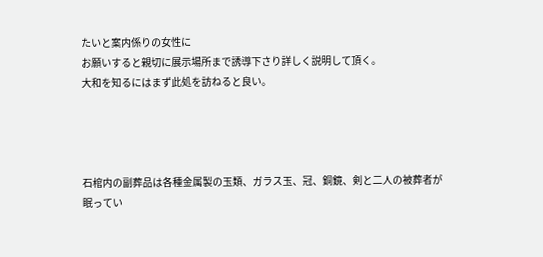たいと案内係りの女性に
お願いすると親切に展示場所まで誘導下さり詳しく説明して頂く。
大和を知るにはまず此処を訪ねると良い。




石棺内の副葬品は各種金属製の玉類、ガラス玉、冠、銅鏡、剣と二人の被葬者が眠ってい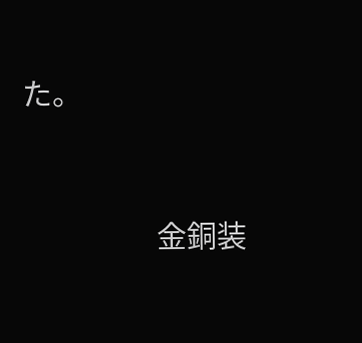た。



                   金銅装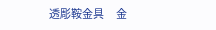透彫鞍金具      金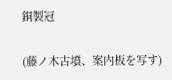銅製冠

(藤ノ木古墳、案内板を写す)